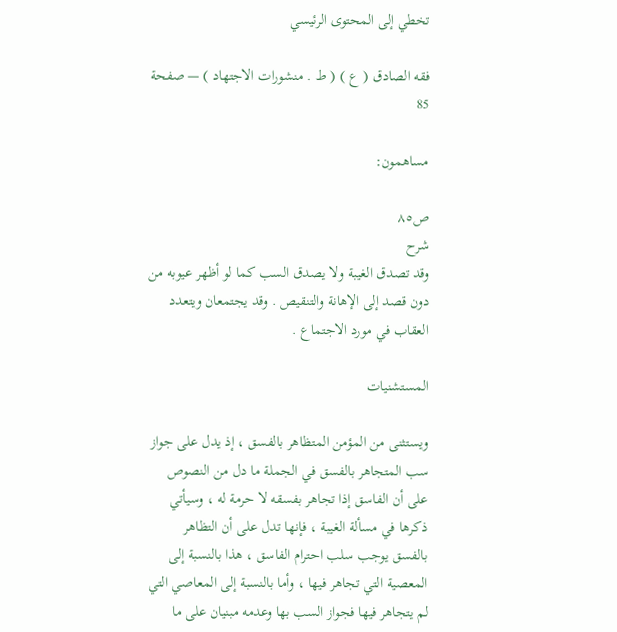تخطي إلى المحتوى الرئيسي

فقه الصادق ( ع ) ( ط . منشورات الاجتهاد ) — صفحة 85

مساهمون:

ص٨٥
شرح
وقد تصدق الغيبة ولا يصدق السب كما لو أظهر عيوبه من دون قصد إلى الإهانة والتنقيص . وقد يجتمعان ويتعدد العقاب في مورد الاجتماع .

المستشنيات

ويستثنى من المؤمن المتظاهر بالفسق ، إذ يدل على جواز سب المتجاهر بالفسق في الجملة ما دل من النصوص على أن الفاسق إذا تجاهر بفسقه لا حرمة له ، وسيأتي ذكرها في مسألة الغيبة ، فإنها تدل على أن التظاهر بالفسق يوجب سلب احترام الفاسق ، هذا بالنسبة إلى المعصية التي تجاهر فيها ، وأما بالنسبة إلى المعاصي التي لم يتجاهر فيها فجواز السب بها وعدمه مبنيان على ما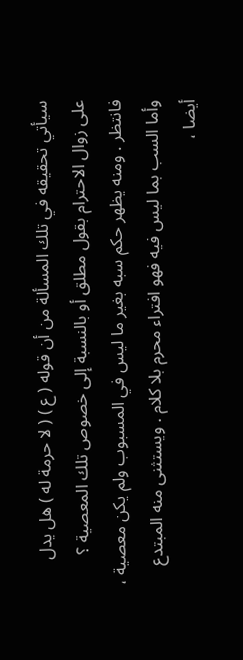سيأتي تحقيقه في تلك المسألة من أن قوله ( ع ) ( لا حرمة له ) هل يدل على زوال الاحترام بقول مطلق أو بالنسبة إلى خصوص تلك المعصية ؟ فانتظر . ومنه يظهر حكم سبه بغير ما ليس في المسبوب ولم يكن معصية ، وأما السب بما ليس فيه فهو افتراء محرم بلا كلام . ويستثنى منه المبتدع أيضا ،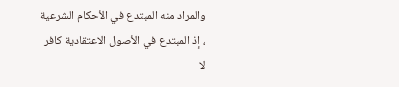والمراد منه المبتدع في الأحكام الشرعية ، إذ المبتدع في الأصول الاعتقادية كافر لا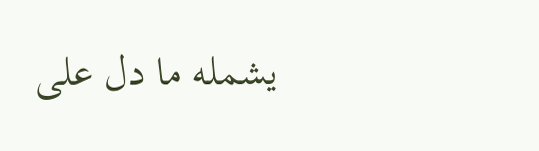يشمله ما دل على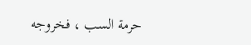حرمة السب ، فخروجه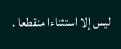ليس إلا استثناءا منقطعا .